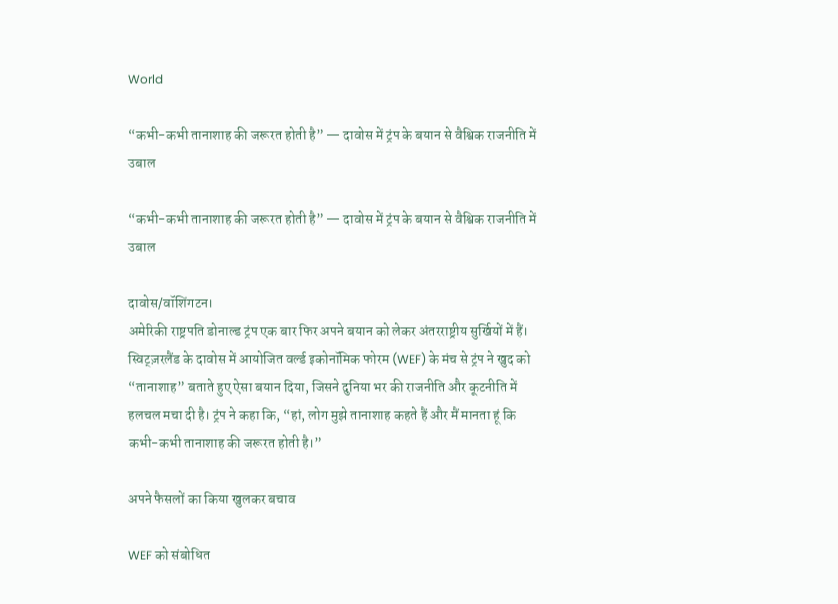World

“कभी-कभी तानाशाह की जरूरत होती है” — दावोस में ट्रंप के बयान से वैश्विक राजनीति में उबाल

“कभी-कभी तानाशाह की जरूरत होती है” — दावोस में ट्रंप के बयान से वैश्विक राजनीति में उबाल

दावोस/वॉशिंगटन।
अमेरिकी राष्ट्रपति डोनाल्ड ट्रंप एक बार फिर अपने बयान को लेकर अंतरराष्ट्रीय सुर्खियों में हैं। स्विट्ज़रलैंड के दावोस में आयोजित वर्ल्ड इकोनॉमिक फोरम (WEF) के मंच से ट्रंप ने खुद को “तानाशाह” बताते हुए ऐसा बयान दिया, जिसने दुनिया भर की राजनीति और कूटनीति में हलचल मचा दी है। ट्रंप ने कहा कि, “हां, लोग मुझे तानाशाह कहते हैं और मैं मानता हूं कि कभी-कभी तानाशाह की जरूरत होती है।”

अपने फैसलों का किया खुलकर बचाव

WEF को संबोधित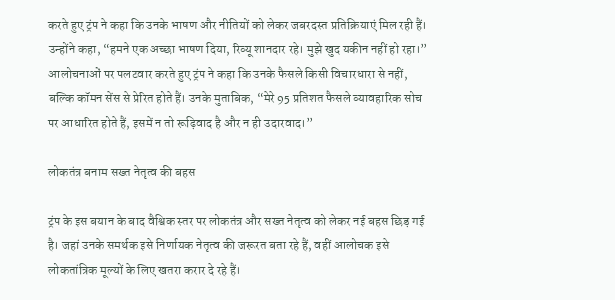करते हुए ट्रंप ने कहा कि उनके भाषण और नीतियों को लेकर जबरदस्त प्रतिक्रियाएं मिल रही हैं। उन्होंने कहा, “हमने एक अच्छा भाषण दिया, रिव्यू शानदार रहे। मुझे खुद यकीन नहीं हो रहा।”
आलोचनाओं पर पलटवार करते हुए ट्रंप ने कहा कि उनके फैसले किसी विचारधारा से नहीं, बल्कि कॉमन सेंस से प्रेरित होते हैं। उनके मुताबिक, “मेरे 95 प्रतिशत फैसले व्यावहारिक सोच पर आधारित होते हैं, इसमें न तो रूढ़िवाद है और न ही उदारवाद।”

लोकतंत्र बनाम सख्त नेतृत्व की बहस

ट्रंप के इस बयान के बाद वैश्विक स्तर पर लोकतंत्र और सख्त नेतृत्व को लेकर नई बहस छिड़ गई है। जहां उनके समर्थक इसे निर्णायक नेतृत्व की जरूरत बता रहे हैं, वहीं आलोचक इसे लोकतांत्रिक मूल्यों के लिए खतरा करार दे रहे हैं।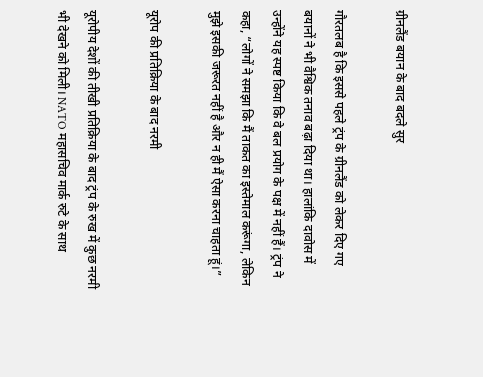ग्रीनलैंड बयान के बाद बदले सुर

गौरतलब है कि इससे पहले ट्रंप के ग्रीनलैंड को लेकर दिए गए बयानों ने भी वैश्विक तनाव बढ़ा दिया था। हालांकि दावोस में उन्होंने यह स्पष्ट किया कि वे बल प्रयोग के पक्ष में नहीं हैं। ट्रंप ने कहा, “लोगों ने समझा कि मैं ताकत का इस्तेमाल करूंगा, लेकिन मुझे इसकी जरूरत नहीं है और न ही मैं ऐसा करना चाहता हूं।”

यूरोप की प्रतिक्रिया के बाद नरमी

यूरोपीय देशों की तीखी प्रतिक्रिया के बाद ट्रंप के रुख में कुछ नरमी भी देखने को मिली। NATO महासचिव मार्क रुटे के साथ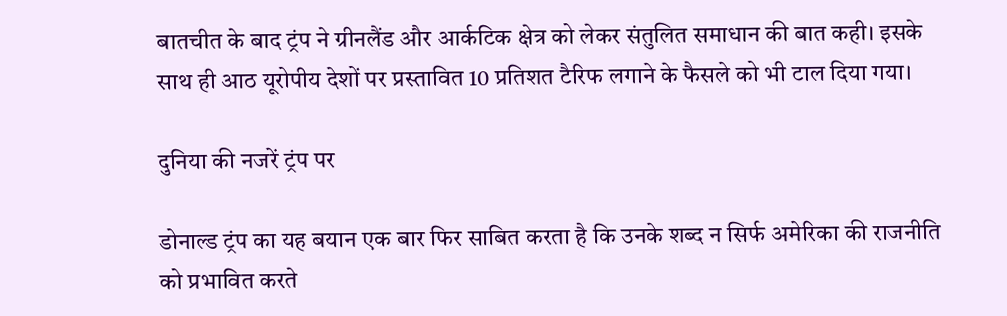बातचीत के बाद ट्रंप ने ग्रीनलैंड और आर्कटिक क्षेत्र को लेकर संतुलित समाधान की बात कही। इसके साथ ही आठ यूरोपीय देशों पर प्रस्तावित 10 प्रतिशत टैरिफ लगाने के फैसले को भी टाल दिया गया।

दुनिया की नजरें ट्रंप पर

डोनाल्ड ट्रंप का यह बयान एक बार फिर साबित करता है कि उनके शब्द न सिर्फ अमेरिका की राजनीति को प्रभावित करते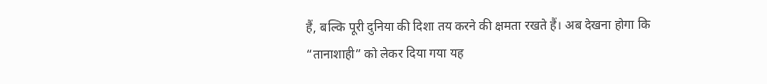हैं, बल्कि पूरी दुनिया की दिशा तय करने की क्षमता रखते हैं। अब देखना होगा कि “तानाशाही” को लेकर दिया गया यह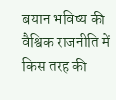बयान भविष्य की वैश्विक राजनीति में किस तरह की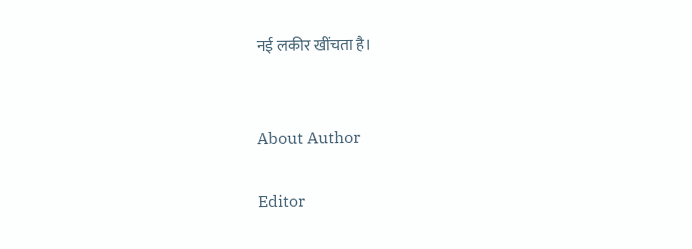नई लकीर खींचता है।


About Author

Editor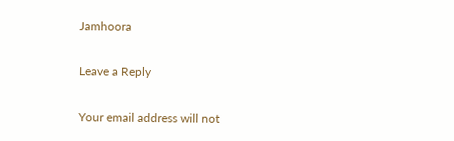Jamhoora

Leave a Reply

Your email address will not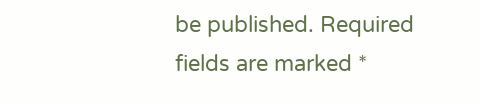be published. Required fields are marked *